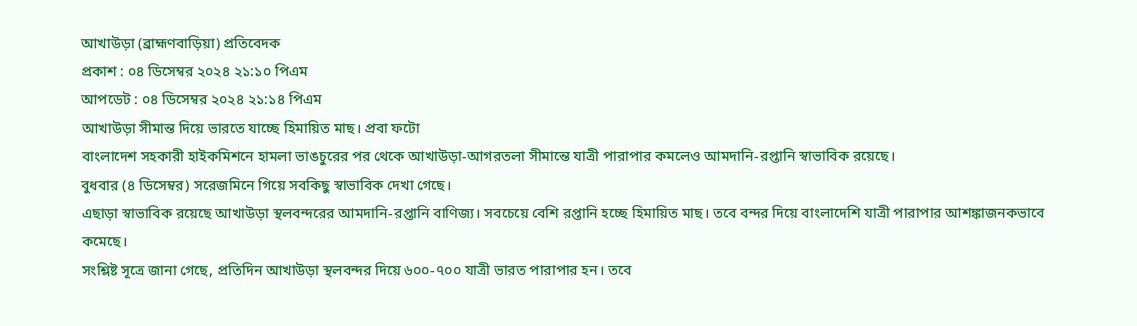আখাউড়া (ব্রাহ্মণবাড়িয়া) প্রতিবেদক
প্রকাশ : ০৪ ডিসেম্বর ২০২৪ ২১:১০ পিএম
আপডেট : ০৪ ডিসেম্বর ২০২৪ ২১:১৪ পিএম
আখাউড়া সীমান্ত দিয়ে ভারতে যাচ্ছে হিমায়িত মাছ। প্রবা ফটো
বাংলাদেশ সহকারী হাইকমিশনে হামলা ভাঙচুরের পর থেকে আখাউড়া-আগরতলা সীমান্তে যাত্রী পারাপার কমলেও আমদানি-রপ্তানি স্বাভাবিক রয়েছে।
বুধবার (৪ ডিসেম্বর) সরেজমিনে গিয়ে সবকিছু স্বাভাবিক দেখা গেছে।
এছাড়া স্বাভাবিক রয়েছে আখাউড়া স্থলবন্দরের আমদানি-রপ্তানি বাণিজ্য। সবচেয়ে বেশি রপ্তানি হচ্ছে হিমায়িত মাছ। তবে বন্দর দিয়ে বাংলাদেশি যাত্রী পারাপার আশঙ্কাজনকভাবে কমেছে।
সংশ্লিষ্ট সূত্রে জানা গেছে, প্রতিদিন আখাউড়া স্থলবন্দর দিয়ে ৬০০-৭০০ যাত্রী ভারত পারাপার হন। তবে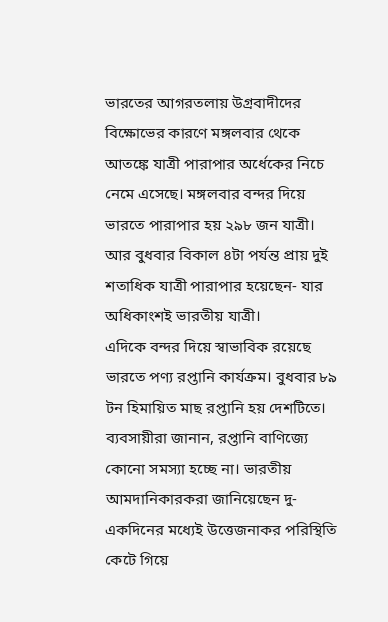ভারতের আগরতলায় উগ্রবাদীদের বিক্ষোভের কারণে মঙ্গলবার থেকে আতঙ্কে যাত্রী পারাপার অর্ধেকের নিচে নেমে এসেছে। মঙ্গলবার বন্দর দিয়ে ভারতে পারাপার হয় ২৯৮ জন যাত্রী। আর বুধবার বিকাল ৪টা পর্যন্ত প্রায় দুই শতাধিক যাত্রী পারাপার হয়েছেন- যার অধিকাংশই ভারতীয় যাত্রী।
এদিকে বন্দর দিয়ে স্বাভাবিক রয়েছে ভারতে পণ্য রপ্তানি কার্যক্রম। বুধবার ৮৯ টন হিমায়িত মাছ রপ্তানি হয় দেশটিতে।
ব্যবসায়ীরা জানান, রপ্তানি বাণিজ্যে কোনো সমস্যা হচ্ছে না। ভারতীয় আমদানিকারকরা জানিয়েছেন দু-একদিনের মধ্যেই উত্তেজনাকর পরিস্থিতি কেটে গিয়ে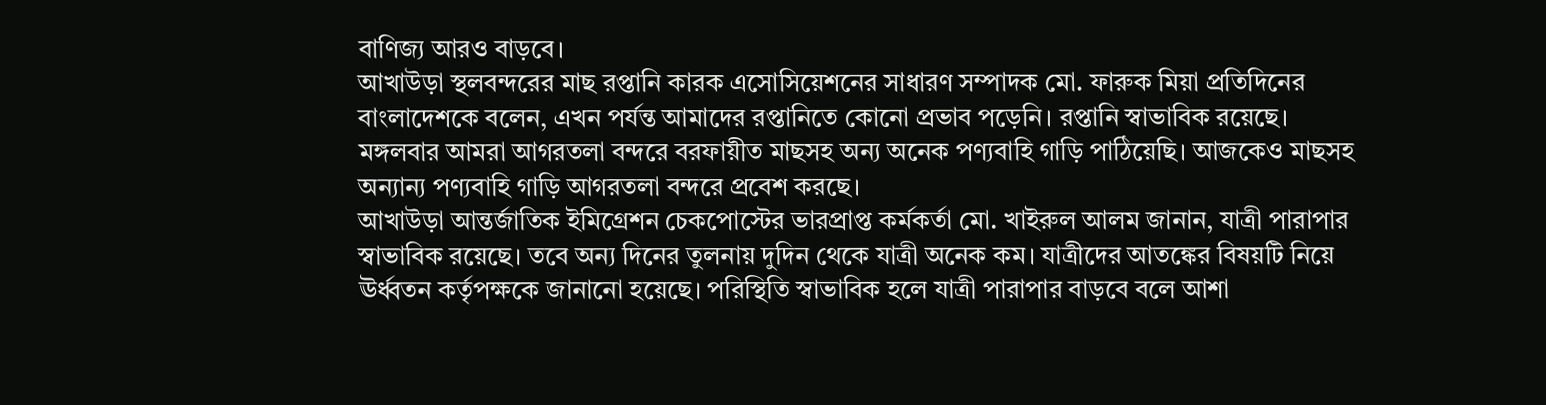বাণিজ্য আরও বাড়বে।
আখাউড়া স্থলবন্দরের মাছ রপ্তানি কারক এসোসিয়েশনের সাধারণ সম্পাদক মো. ফারুক মিয়া প্রতিদিনের বাংলাদেশকে বলেন, এখন পর্যন্ত আমাদের রপ্তানিতে কোনো প্রভাব পড়েনি। রপ্তানি স্বাভাবিক রয়েছে। মঙ্গলবার আমরা আগরতলা বন্দরে বরফায়ীত মাছসহ অন্য অনেক পণ্যবাহি গাড়ি পাঠিয়েছি। আজকেও মাছসহ অন্যান্য পণ্যবাহি গাড়ি আগরতলা বন্দরে প্রবেশ করছে।
আখাউড়া আন্তর্জাতিক ইমিগ্রেশন চেকপোস্টের ভারপ্রাপ্ত কর্মকর্তা মো. খাইরুল আলম জানান, যাত্রী পারাপার স্বাভাবিক রয়েছে। তবে অন্য দিনের তুলনায় দুদিন থেকে যাত্রী অনেক কম। যাত্রীদের আতঙ্কের বিষয়টি নিয়ে ঊর্ধ্বতন কর্তৃপক্ষকে জানানো হয়েছে। পরিস্থিতি স্বাভাবিক হলে যাত্রী পারাপার বাড়বে বলে আশা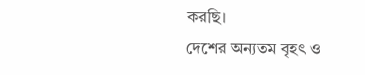করছি।
দেশের অন্যতম বৃহৎ ও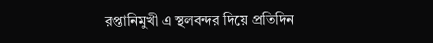রপ্তানিমুখী এ স্থলবন্দর দিয়ে প্রতিদিন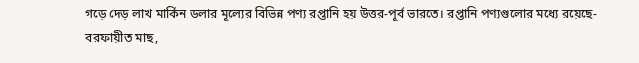গড়ে দেড় লাখ মার্কিন ডলার মূল্যের বিভিন্ন পণ্য রপ্তানি হয় উত্তর-পূর্ব ভারতে। রপ্তানি পণ্যগুলোর মধ্যে রয়েছে- বরফায়ীত মাছ,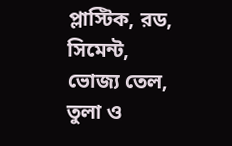প্লাস্টিক, রড, সিমেন্ট, ভোজ্য তেল, তুলা ও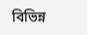বিভিন্ন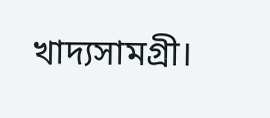খাদ্যসামগ্রী।